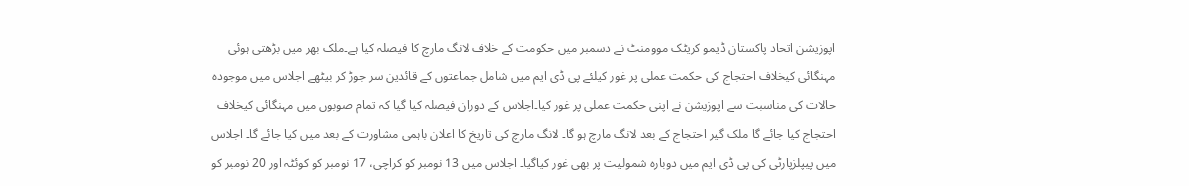اپوزیشن اتحاد پاکستان ڈیمو کریٹک موومنٹ نے دسمبر میں حکومت کے خلاف لانگ مارچ کا فیصلہ کیا ہے۔ملک بھر میں بڑھتی ہوئی مہنگائی کیخلاف احتجاج کی حکمت عملی پر غور کیلئے پی ڈی ایم میں شامل جماعتوں کے قائدین سر جوڑ کر بیٹھے اجلاس میں موجودہ حالات کی مناسبت سے اپوزیشن نے اپنی حکمت عملی پر غور کیا۔اجلاس کے دوران فیصلہ کیا گیا کہ تمام صوبوں میں مہنگائی کیخلاف احتجاج کیا جائے گا ملک گیر احتجاج کے بعد لانگ مارچ ہو گا۔ لانگ مارچ کی تاریخ کا اعلان باہمی مشاورت کے بعد میں کیا جائے گا۔ اجلاس میں پیپلزپارٹی کی پی ڈی ایم میں دوبارہ شمولیت پر بھی غور کیاگیا۔ اجلاس میں 13 نومبر کو کراچی، 17 نومبر کو کوئٹہ اور 20 نومبر کو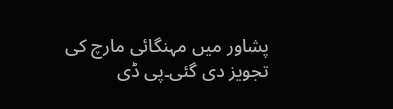پشاور میں مہنگائی مارچ کی تجویز دی گئی۔پی ڈی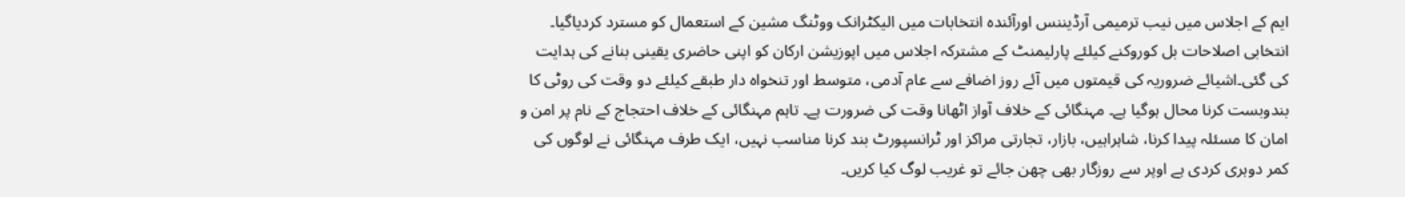ایم کے اجلاس میں نیب ترمیمی آرڈیننس اورآئندہ انتخابات میں الیکٹرانک ووٹنگ مشین کے استعمال کو مسترد کردیاگیا۔ انتخابی اصلاحات بل کوروکنے کیلئے پارلیمنٹ کے مشترکہ اجلاس میں اپوزیشن ارکان کو اپنی حاضری یقینی بنانے کی ہدایت کی گئی۔اشیائے ضروریہ کی قیمتوں میں آئے روز اضافے سے عام آدمی، متوسط اور تنخواہ دار طبقے کیلئے دو وقت کی روٹی کا بندوبست کرنا محال ہوگیا ہے۔ مہنگائی کے خلاف آواز اٹھانا وقت کی ضرورت ہے۔ تاہم مہنگائی کے خلاف احتجاج کے نام پر امن و امان کا مسئلہ پیدا کرنا، شاہراہیں، بازار، تجارتی مراکز اور ٹرانسپورٹ بند کرنا مناسب نہیں، ایک طرف مہنگائی نے لوگوں کی کمر دوہری کردی ہے اوپر سے روزگار بھی چھن جائے تو غریب لوگ کیا کریں۔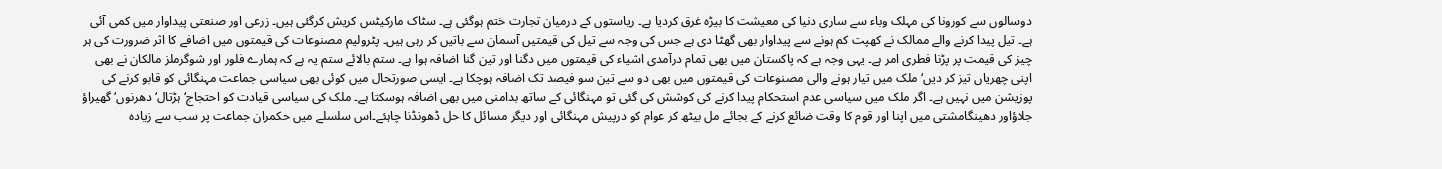دوسالوں سے کورونا کی مہلک وباء سے ساری دنیا کی معیشت کا بیڑہ غرق کردیا ہے۔ ریاستوں کے درمیان تجارت ختم ہوگئی ہے۔ سٹاک مارکیٹس کریش کرگئی ہیں۔ زرعی اور صنعتی پیداوار میں کمی آئی ہے۔ تیل پیدا کرنے والے ممالک نے کھپت کم ہونے سے پیداوار بھی گھٹا دی ہے جس کی وجہ سے تیل کی قیمتیں آسمان سے باتیں کر رہی ہیں۔ پٹرولیم مصنوعات کی قیمتوں میں اضافے کا اثر ضرورت کی ہر چیز کی قیمت پر پڑنا فطری امر ہے۔ یہی وجہ ہے کہ پاکستان میں بھی تمام درآمدی اشیاء کی قیمتوں میں دگنا اور تین گنا اضافہ ہوا ہے۔ ستم بالائے ستم یہ ہے کہ ہمارے فلور اور شوگرملز مالکان نے بھی اپنی چھریاں تیز کر دیں‘ملک میں تیار ہونے والی مصنوعات کی قیمتوں میں بھی دو سے تین سو فیصد تک اضافہ ہوچکا ہے۔ ایسی صورتحال میں کوئی بھی سیاسی جماعت مہنگائی کو قابو کرنے کی پوزیشن میں نہیں ہے۔ اگر ملک میں سیاسی عدم استحکام پیدا کرنے کی کوشش کی گئی تو مہنگائی کے ساتھ بدامنی میں بھی اضافہ ہوسکتا ہے۔ ملک کی سیاسی قیادت کو احتجاج‘ ہڑتال‘ دھرنوں‘ گھیراؤ جلاؤاور دھینگامشتی میں اپنا اور قوم کا وقت ضائع کرنے کے بجائے مل بیٹھ کر عوام کو درپیش مہنگائی اور دیگر مسائل کا حل ڈھونڈنا چاہئے۔اس سلسلے میں حکمران جماعت پر سب سے زیادہ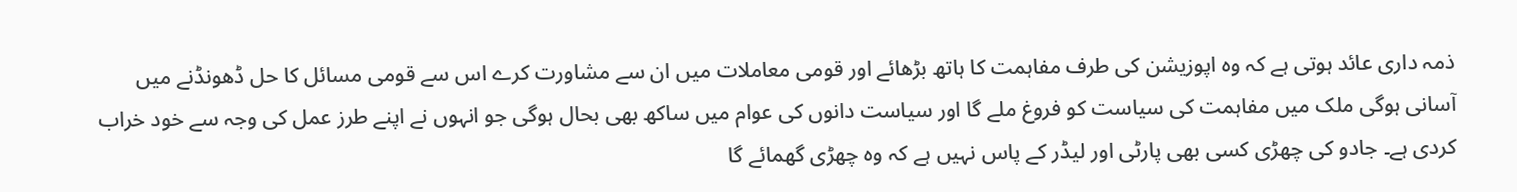ذمہ داری عائد ہوتی ہے کہ وہ اپوزیشن کی طرف مفاہمت کا ہاتھ بڑھائے اور قومی معاملات میں ان سے مشاورت کرے اس سے قومی مسائل کا حل ڈھونڈنے میں آسانی ہوگی ملک میں مفاہمت کی سیاست کو فروغ ملے گا اور سیاست دانوں کی عوام میں ساکھ بھی بحال ہوگی جو انہوں نے اپنے طرز عمل کی وجہ سے خود خراب کردی ہے۔ جادو کی چھڑی کسی بھی پارٹی اور لیڈر کے پاس نہیں ہے کہ وہ چھڑی گھمائے گا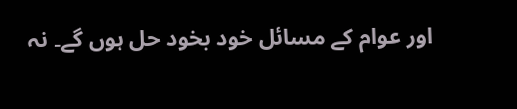اور عوام کے مسائل خود بخود حل ہوں گے۔ نہ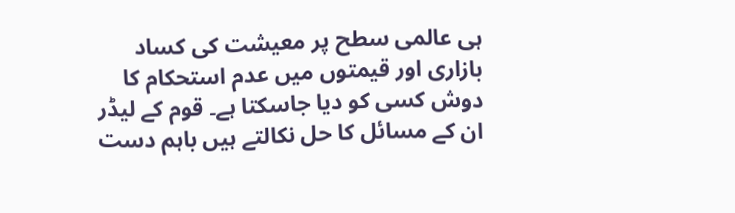ہی عالمی سطح پر معیشت کی کساد بازاری اور قیمتوں میں عدم استحکام کا دوش کسی کو دیا جاسکتا ہے۔ قوم کے لیڈر ان کے مسائل کا حل نکالتے ہیں باہم دست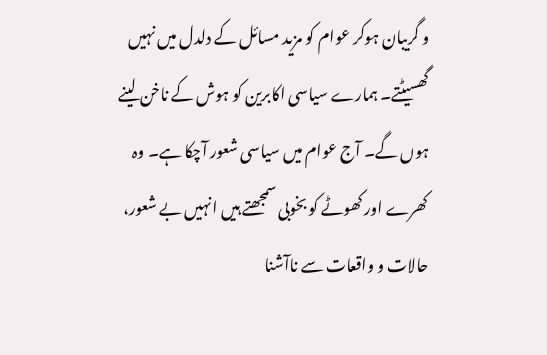و گریبان ہوکر عوام کو مزید مسائل کے دلدل میں نہیں گھسیٹتے۔ ہمارے سیاسی اکابرین کو ہوش کے ناخن لینے ہوں گے۔ آج عوام میں سیاسی شعور آچکا ہے۔ وہ کھرے اور کھوٹے کو بخوبی سمجھتے ہیں انہیں بے شعور، حالات و واقعات سے ناآشنا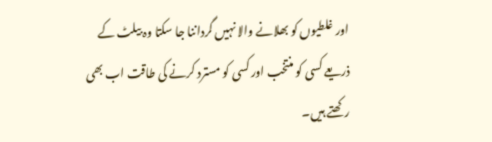اور غلطیوں کو بھلانے والا نہیں گرداننا جا سکتا وہ بیلٹ کے ذریعے کسی کو منتخب اور کسی کو مسترد کرنے کی طاقت اب بھی رکھتے ہیں۔